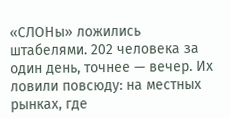«СЛОНы» ложились штабелями. 202 человека за один день, точнее — вечер. Их ловили повсюду: на местных рынках, где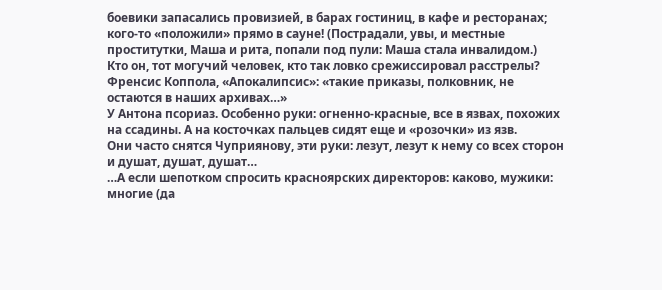боевики запасались провизией, в барах гостиниц, в кафе и ресторанах; кого-то «положили» прямо в сауне! (Пострадали, увы, и местные проститутки, Маша и рита, попали под пули: Маша стала инвалидом.)
Кто он, тот могучий человек, кто так ловко срежиссировал расстрелы?
Френсис Коппола, «Апокалипсис»: «такие приказы, полковник, не остаются в наших архивах…»
У Антона псориаз. Особенно руки: огненно-красные, все в язвах, похожих на ссадины. А на косточках пальцев сидят еще и «розочки» из язв.
Они часто снятся Чуприянову, эти руки: лезут, лезут к нему со всех сторон и душат, душат, душат…
…А если шепотком спросить красноярских директоров: каково, мужики: многие (да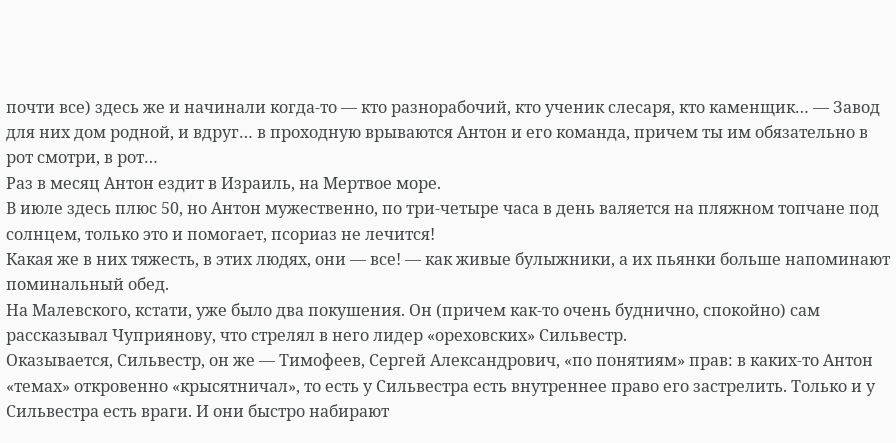почти все) здесь же и начинали когда-то — кто разнорабочий, кто ученик слесаря, кто каменщик… — Завод для них дом родной, и вдруг… в проходную врываются Антон и его команда, причем ты им обязательно в рот смотри, в рот…
Раз в месяц Антон ездит в Израиль, на Мертвое море.
В июле здесь плюс 50, но Антон мужественно, по три-четыре часа в день валяется на пляжном топчане под солнцем, только это и помогает, псориаз не лечится!
Какая же в них тяжесть, в этих людях, они — все! — как живые булыжники, а их пьянки больше напоминают поминальный обед.
На Малевского, кстати, уже было два покушения. Он (причем как-то очень буднично, спокойно) сам рассказывал Чуприянову, что стрелял в него лидер «ореховских» Сильвестр.
Оказывается, Сильвестр, он же — Тимофеев, Сергей Александрович, «по понятиям» прав: в каких-то Антон «темах» откровенно «крысятничал», то есть у Сильвестра есть внутреннее право его застрелить. Только и у Сильвестра есть враги. И они быстро набирают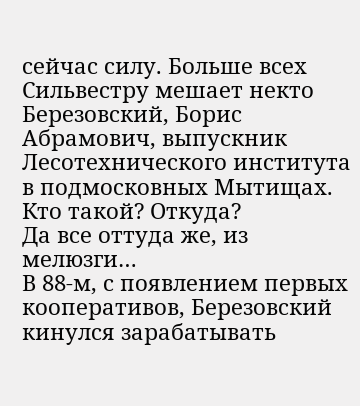сейчас силу. Больше всех Сильвестру мешает некто Березовский, Борис Абрамович, выпускник Лесотехнического института в подмосковных Мытищах.
Кто такой? Откуда?
Да все оттуда же, из мелюзги…
В 88-м, с появлением первых кооперативов, Березовский кинулся зарабатывать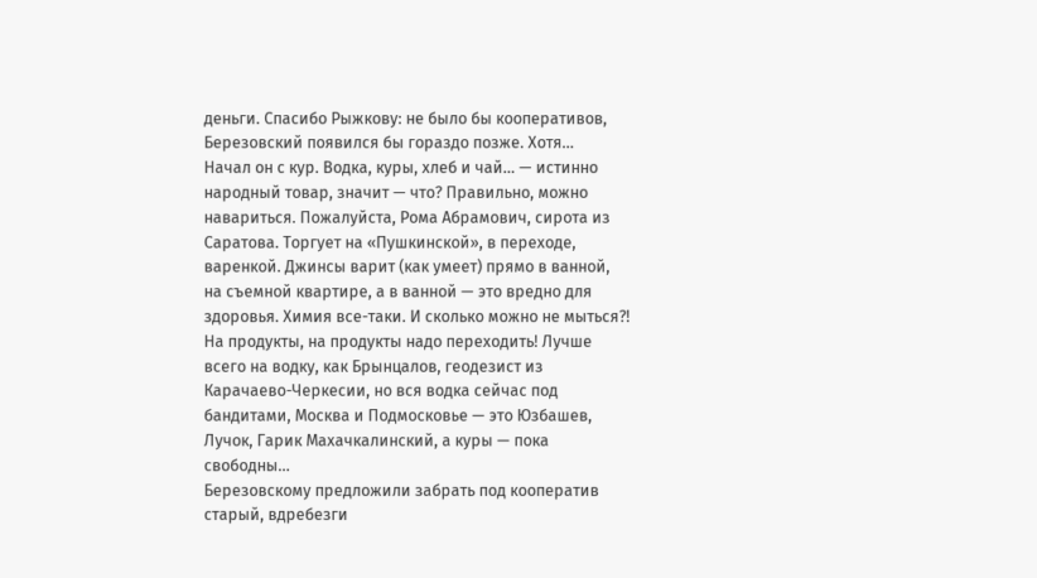деньги. Спасибо Рыжкову: не было бы кооперативов, Березовский появился бы гораздо позже. Хотя…
Начал он с кур. Водка, куры, хлеб и чай… — истинно народный товар, значит — что? Правильно, можно навариться. Пожалуйста, Рома Абрамович, сирота из Саратова. Торгует на «Пушкинской», в переходе, варенкой. Джинсы варит (как умеет) прямо в ванной, на съемной квартире, а в ванной — это вредно для здоровья. Химия все-таки. И сколько можно не мыться?!
На продукты, на продукты надо переходить! Лучше всего на водку, как Брынцалов, геодезист из Карачаево-Черкесии, но вся водка сейчас под бандитами, Москва и Подмосковье — это Юзбашев, Лучок, Гарик Махачкалинский, а куры — пока свободны…
Березовскому предложили забрать под кооператив старый, вдребезги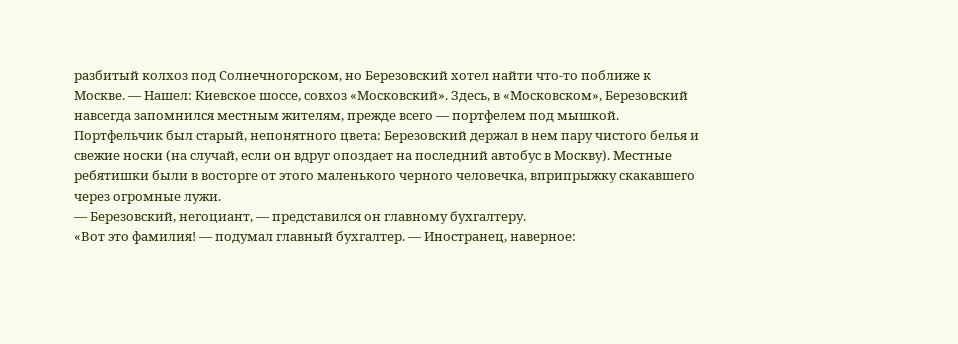разбитый колхоз под Солнечногорском, но Березовский хотел найти что-то поближе к Москве. — Нашел: Киевское шоссе, совхоз «Московский». Здесь, в «Московском», Березовский навсегда запомнился местным жителям, прежде всего — портфелем под мышкой.
Портфельчик был старый, непонятного цвета: Березовский держал в нем пару чистого белья и свежие носки (на случай, если он вдруг опоздает на последний автобус в Москву). Местные ребятишки были в восторге от этого маленького черного человечка, вприпрыжку скакавшего через огромные лужи.
— Березовский, негоциант, — представился он главному бухгалтеру.
«Вот это фамилия! — подумал главный бухгалтер. — Иностранец, наверное: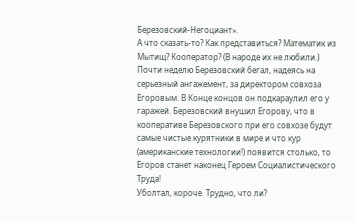Березовский-Негоциант».
А что сказать-то? Как представиться? Математик из Мытищ? Кооператор? (В народе их не любили.) Почти неделю Березовский бегал, надеясь на серьезный ангажемент, за директором совхоза Егоровым. В Конце концов он подкараулил его у гаражей. Березовский внушил Егорову, что в кооперативе Березовского при его совхозе будут самые чистые курятники в мире и что кур (американские технологии!) появится столько, то Егоров станет наконец Героем Социалистического Труда!
Уболтал, короче. Трудно, что ли?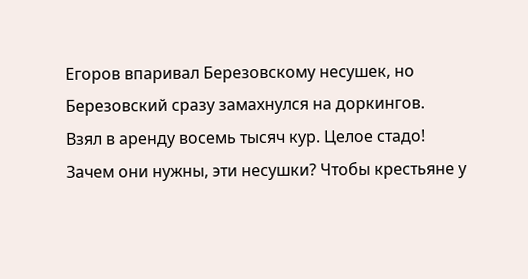Егоров впаривал Березовскому несушек, но Березовский сразу замахнулся на доркингов.
Взял в аренду восемь тысяч кур. Целое стадо!
Зачем они нужны, эти несушки? Чтобы крестьяне у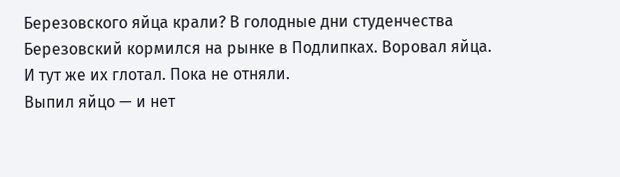Березовского яйца крали? В голодные дни студенчества Березовский кормился на рынке в Подлипках. Воровал яйца. И тут же их глотал. Пока не отняли.
Выпил яйцо — и нет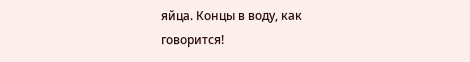яйца. Концы в воду, как говорится!